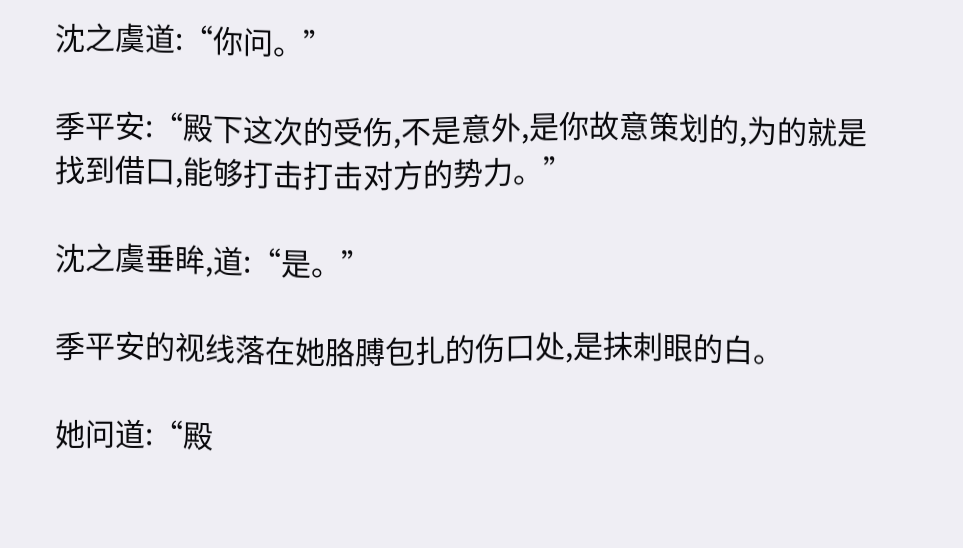沈之虞道:“你问。”

季平安:“殿下这次的受伤,不是意外,是你故意策划的,为的就是找到借口,能够打击打击对方的势力。”

沈之虞垂眸,道:“是。”

季平安的视线落在她胳膊包扎的伤口处,是抹刺眼的白。

她问道:“殿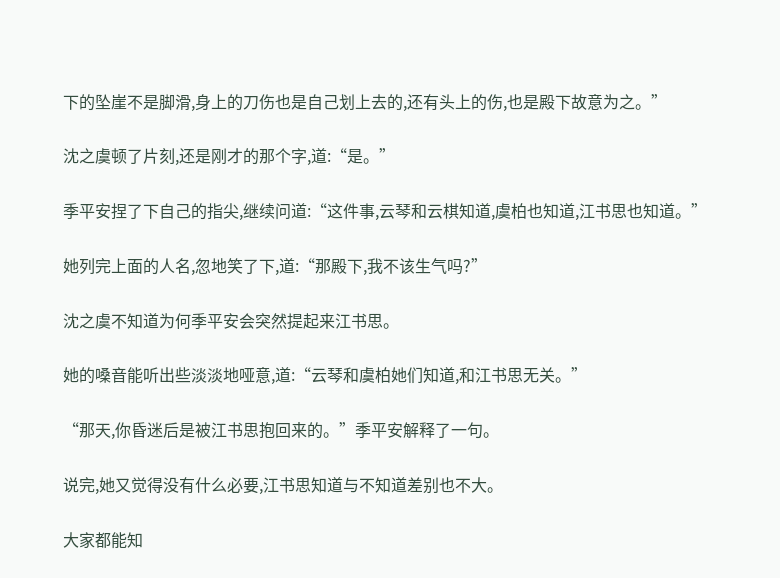下的坠崖不是脚滑,身上的刀伤也是自己划上去的,还有头上的伤,也是殿下故意为之。”

沈之虞顿了片刻,还是刚才的那个字,道:“是。”

季平安捏了下自己的指尖,继续问道:“这件事,云琴和云棋知道,虞柏也知道,江书思也知道。”

她列完上面的人名,忽地笑了下,道:“那殿下,我不该生气吗?”

沈之虞不知道为何季平安会突然提起来江书思。

她的嗓音能听出些淡淡地哑意,道:“云琴和虞柏她们知道,和江书思无关。”

“那天,你昏迷后是被江书思抱回来的。”季平安解释了一句。

说完,她又觉得没有什么必要,江书思知道与不知道差别也不大。

大家都能知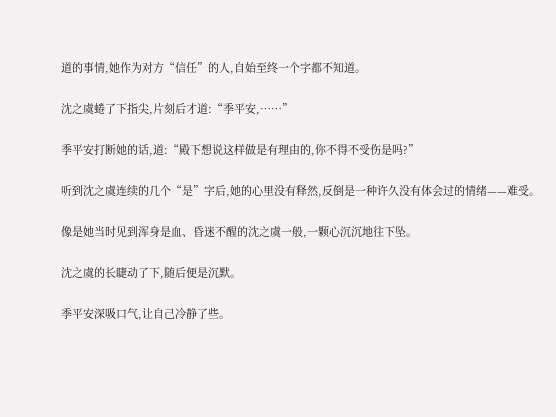道的事情,她作为对方“信任”的人,自始至终一个字都不知道。

沈之虞蜷了下指尖,片刻后才道:“季平安,……”

季平安打断她的话,道:“殿下想说这样做是有理由的,你不得不受伤是吗?”

听到沈之虞连续的几个“是”字后,她的心里没有释然,反倒是一种许久没有体会过的情绪——难受。

像是她当时见到浑身是血、昏迷不醒的沈之虞一般,一颗心沉沉地往下坠。

沈之虞的长睫动了下,随后便是沉默。

季平安深吸口气,让自己冷静了些。